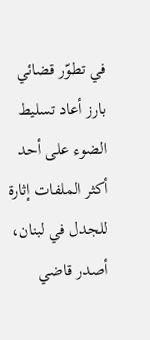في تطوّر قضائي بارز أعاد تسليط الضوء على أحد أكثر الملفات إثارة للجدل في لبنان، أصدر قاضي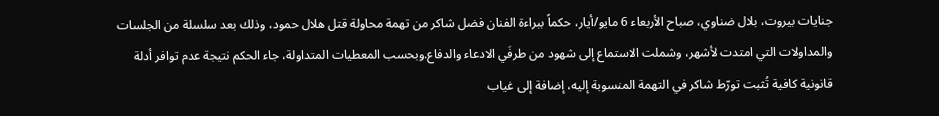جنايات بيروت، بلال ضناوي، صباح الأربعاء 6 مايو/أيار، حكماً ببراءة الفنان فضل شاكر من تهمة محاولة قتل هلال حمود، وذلك بعد سلسلة من الجلسات والمداولات التي امتدت لأشهر، وشملت الاستماع إلى شهود من طرفَي الادعاء والدفاع.وبحسب المعطيات المتداولة، جاء الحكم نتيجة عدم توافر أدلة قانونية كافية تُثبت تورّط شاكر في التهمة المنسوبة إليه، إضافة إلى غياب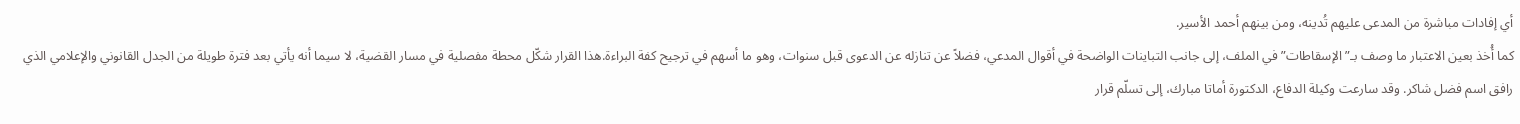أي إفادات مباشرة من المدعى عليهم تُدينه، ومن بينهم أحمد الأسير.
كما أُخذ بعين الاعتبار ما وصف بـ”الإسقاطات” في الملف، إلى جانب التباينات الواضحة في أقوال المدعي، فضلاً عن تنازله عن الدعوى قبل سنوات، وهو ما أسهم في ترجيح كفة البراءة.هذا القرار شكّل محطة مفصلية في مسار القضية، لا سيما أنه يأتي بعد فترة طويلة من الجدل القانوني والإعلامي الذي رافق اسم فضل شاكر. وقد سارعت وكيلة الدفاع، الدكتورة أماتا مبارك، إلى تسلّم قرار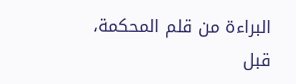البراءة من قلم المحكمة، قبل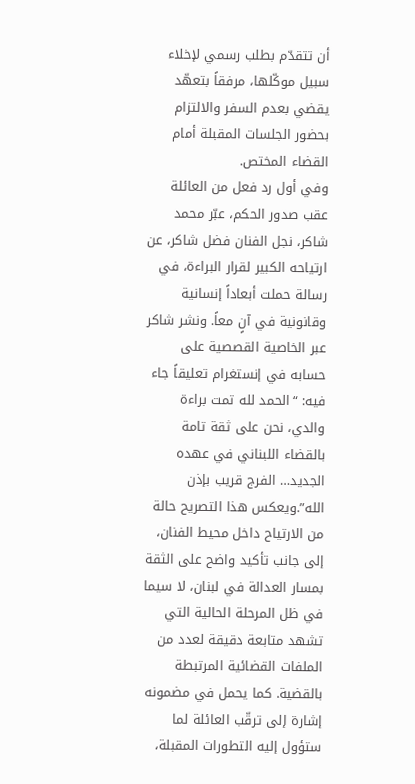أن تتقدّم بطلب رسمي لإخلاء سبيل موكّلها، مرفقاً بتعهّد يقضي بعدم السفر والالتزام بحضور الجلسات المقبلة أمام القضاء المختص.
وفي أول رد فعل من العائلة عقب صدور الحكم، عبّر محمد شاكر، نجل الفنان فضل شاكر، عن ارتياحه الكبير لقرار البراءة، في رسالة حملت أبعاداً إنسانية وقانونية في آنٍ معاً. ونشر شاكر عبر الخاصية القصصية على حسابه في إنستغرام تعليقاً جاء فيه: “الحمد لله تمت براءة والدي، نحن على ثقة تامة بالقضاء اللبناني في عهده الجديد… الفرج قريب بإذن الله”.ويعكس هذا التصريح حالة من الارتياح داخل محيط الفنان، إلى جانب تأكيد واضح على الثقة بمسار العدالة في لبنان، لا سيما في ظل المرحلة الحالية التي تشهد متابعة دقيقة لعدد من الملفات القضائية المرتبطة بالقضية. كما يحمل في مضمونه إشارة إلى ترقّب العائلة لما ستؤول إليه التطورات المقبلة،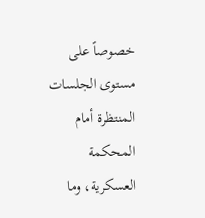خصوصاً على مستوى الجلسات المنتظرة أمام المحكمة العسكرية، وما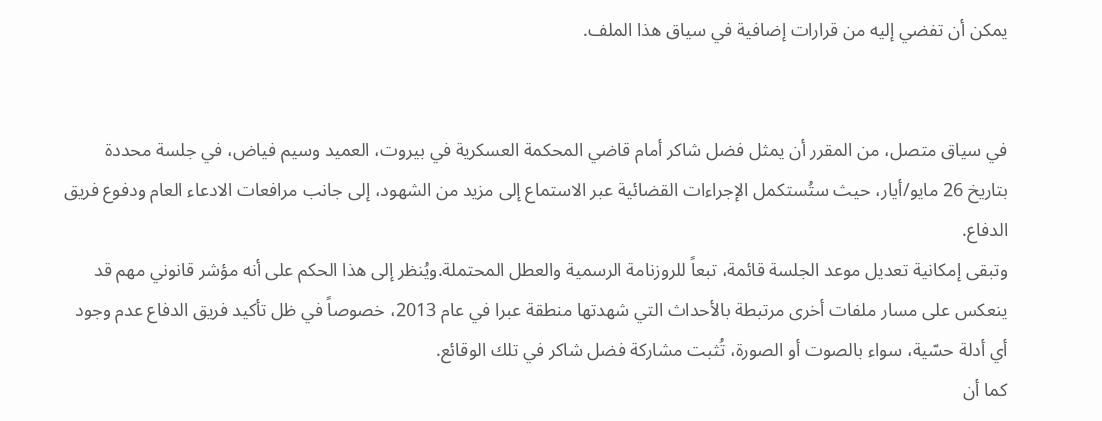يمكن أن تفضي إليه من قرارات إضافية في سياق هذا الملف.


في سياق متصل، من المقرر أن يمثل فضل شاكر أمام قاضي المحكمة العسكرية في بيروت، العميد وسيم فياض، في جلسة محددة بتاريخ 26 مايو/أيار، حيث ستُستكمل الإجراءات القضائية عبر الاستماع إلى مزيد من الشهود، إلى جانب مرافعات الادعاء العام ودفوع فريق الدفاع.
وتبقى إمكانية تعديل موعد الجلسة قائمة، تبعاً للروزنامة الرسمية والعطل المحتملة.ويُنظر إلى هذا الحكم على أنه مؤشر قانوني مهم قد ينعكس على مسار ملفات أخرى مرتبطة بالأحداث التي شهدتها منطقة عبرا في عام 2013، خصوصاً في ظل تأكيد فريق الدفاع عدم وجود أي أدلة حسّية، سواء بالصوت أو الصورة، تُثبت مشاركة فضل شاكر في تلك الوقائع.
كما أن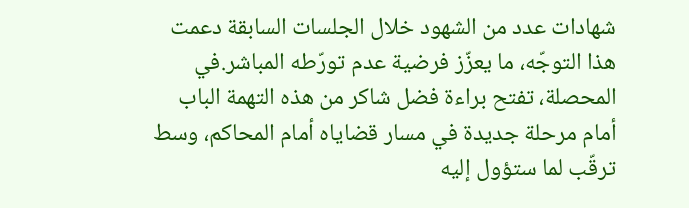شهادات عدد من الشهود خلال الجلسات السابقة دعمت هذا التوجّه، ما يعزّز فرضية عدم تورّطه المباشر.في المحصلة، تفتح براءة فضل شاكر من هذه التهمة الباب أمام مرحلة جديدة في مسار قضاياه أمام المحاكم، وسط ترقّب لما ستؤول إليه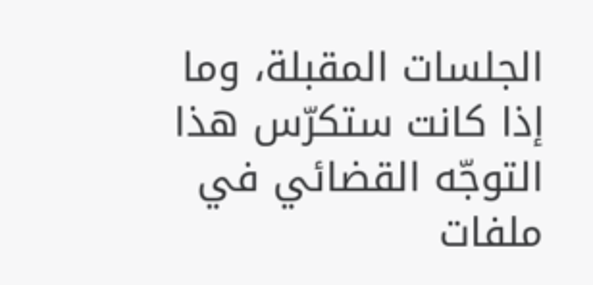الجلسات المقبلة، وما إذا كانت ستكرّس هذا التوجّه القضائي في ملفات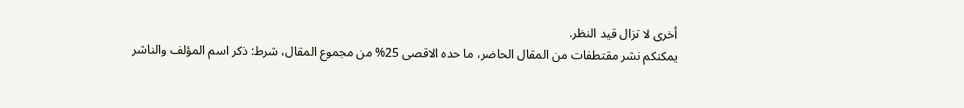أخرى لا تزال قيد النظر.
يمكنكم نشر مقتطفات من المقال الحاضر، ما حده الاقصى 25% من مجموع المقال، شرط: ذكر اسم المؤلف والناشر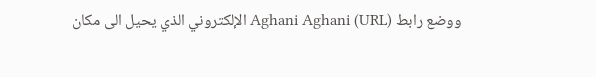ووضع رابط Aghani Aghani (URL) الإلكتروني الذي يحيل الى مكان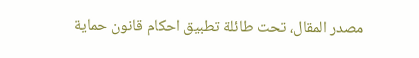مصدر المقال، تحت طائلة تطبيق احكام قانون حماية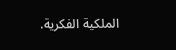الملكية الفكرية.